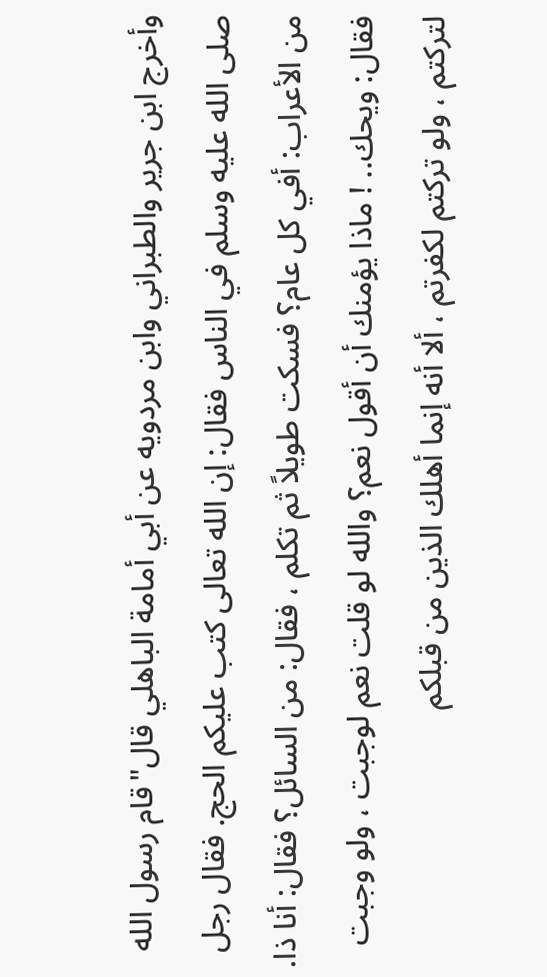وأخرج ابن جرير والطبراني وابن مردويه عن أبي أمامة الباهلي قال"قام رسول الله صلى الله عليه وسلم في الناس فقال: إن الله تعالى كتب عليكم الحج. فقال رجل من الأعراب: أفي كل عام؟ فسكت طويلاً ثم تكلم ، فقال: من السائل؟ فقال: أنا ذا. فقال: ويحك.. ! ماذا يؤمنك أن أقول نعم؟ والله لو قلت نعم لوجبت ، ولو وجبت لتركتم ، ولو تركتم لكفرتم ، ألا أنه إنما أهلك الذين من قبلكم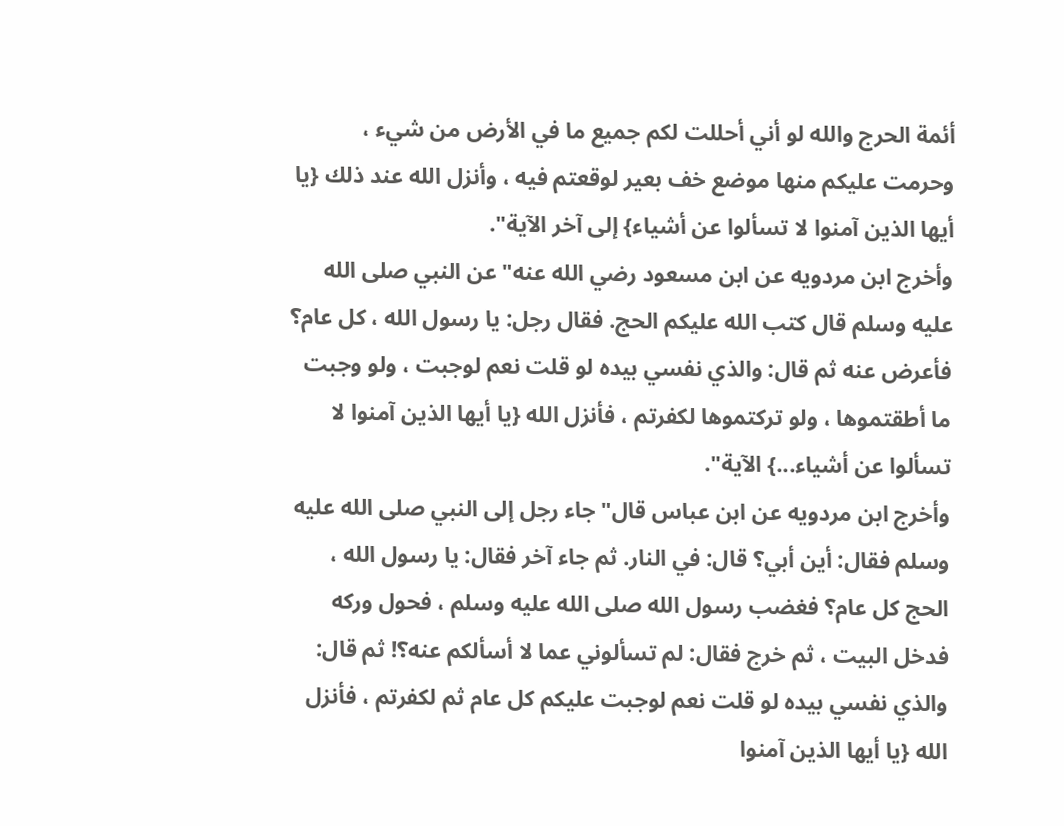أئمة الحرج والله لو أني أحللت لكم جميع ما في الأرض من شيء ، وحرمت عليكم منها موضع خف بعير لوقعتم فيه ، وأنزل الله عند ذلك {يا أيها الذين آمنوا لا تسألوا عن أشياء} إلى آخر الآية".
وأخرج ابن مردويه عن ابن مسعود رضي الله عنه"عن النبي صلى الله عليه وسلم قال كتب الله عليكم الحج. فقال رجل: يا رسول الله ، كل عام؟ فأعرض عنه ثم قال: والذي نفسي بيده لو قلت نعم لوجبت ، ولو وجبت ما أطقتموها ، ولو تركتموها لكفرتم ، فأنزل الله {يا أيها الذين آمنوا لا تسألوا عن أشياء...} الآية".
وأخرج ابن مردويه عن ابن عباس قال"جاء رجل إلى النبي صلى الله عليه وسلم فقال: أين أبي؟ قال: في النار. ثم جاء آخر فقال: يا رسول الله ، الحج كل عام؟ فغضب رسول الله صلى الله عليه وسلم ، فحول وركه فدخل البيت ، ثم خرج فقال: لم تسألوني عما لا أسألكم عنه؟! ثم قال: والذي نفسي بيده لو قلت نعم لوجبت عليكم كل عام ثم لكفرتم ، فأنزل الله {يا أيها الذين آمنوا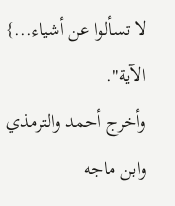لا تسألوا عن أشياء...} الآية".
وأخرج أحمد والترمذي وابن ماجه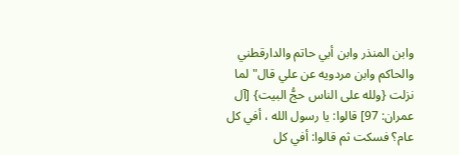وابن المنذر وابن أبي حاتم والدارقطني والحاكم وابن مردويه عن علي قال"لما نزلت {ولله على الناس حجُّ البيت} [آل عمران: 97] قالوا: يا رسول الله ، أفي كل عام؟ فسكت ثم قالوا: أفي كل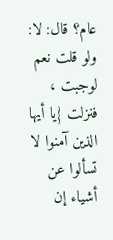عام؟ قال: لا: ولو قلت نعم لوجبت ، فنزلت {يا أيها الذين آمنوا لا تسألوا عن أشياء إن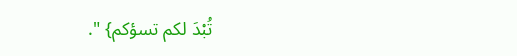تُبْدَ لكم تسؤكم} ".